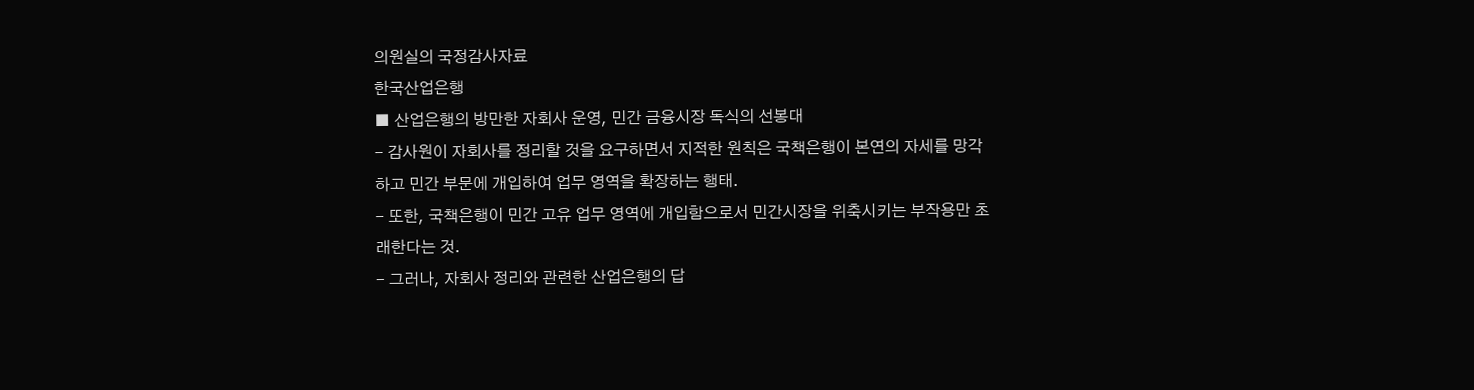의원실의 국정감사자료
한국산업은행
■ 산업은행의 방만한 자회사 운영, 민간 금융시장 독식의 선봉대
- 감사원이 자회사를 정리할 것을 요구하면서 지적한 원칙은 국책은행이 본연의 자세를 망각
하고 민간 부문에 개입하여 업무 영역을 확장하는 행태.
- 또한, 국책은행이 민간 고유 업무 영역에 개입함으로서 민간시장을 위축시키는 부작용만 초
래한다는 것.
- 그러나, 자회사 정리와 관련한 산업은행의 답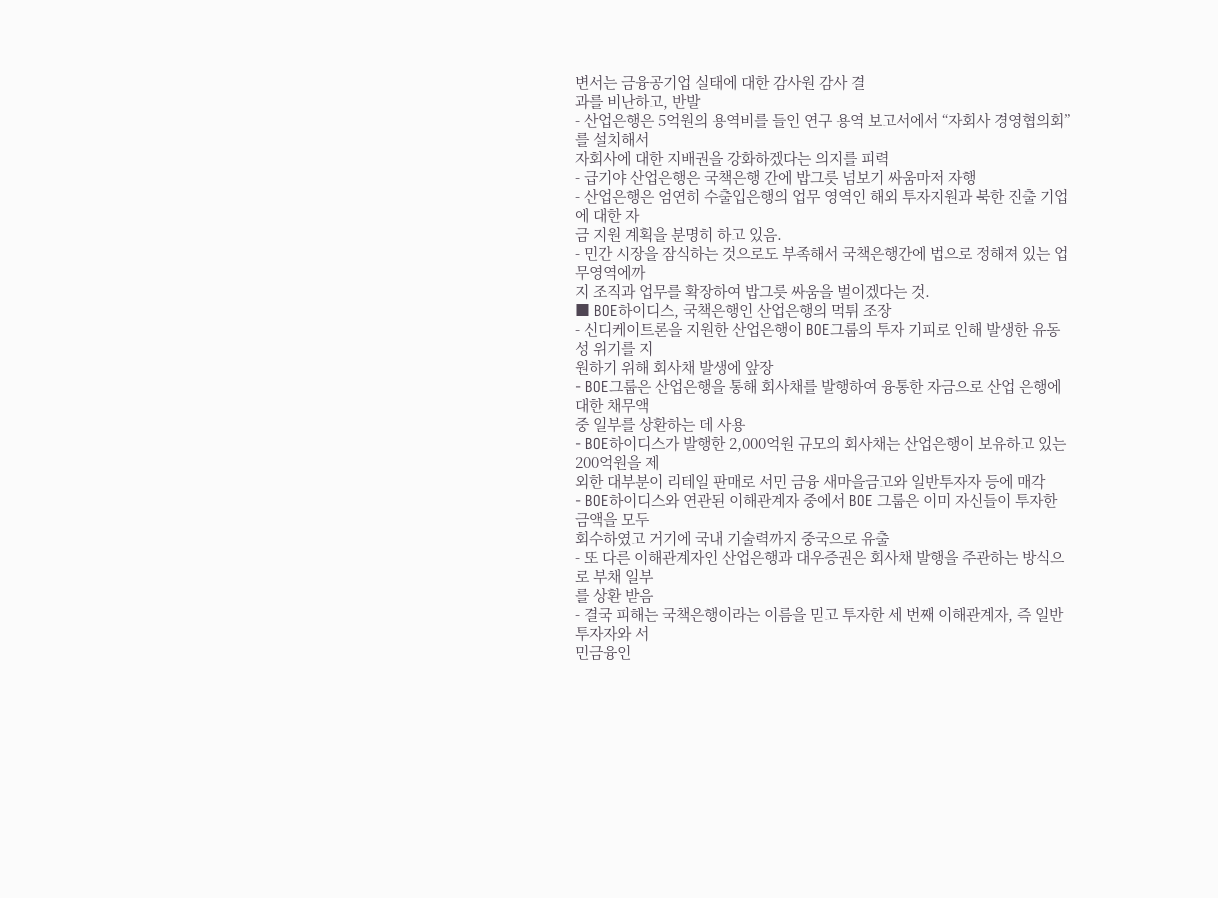변서는 금융공기업 실태에 대한 감사원 감사 결
과를 비난하고, 반발
- 산업은행은 5억원의 용역비를 들인 연구 용역 보고서에서 “자회사 경영협의회”를 설치해서
자회사에 대한 지배권을 강화하겠다는 의지를 피력
- 급기야 산업은행은 국책은행 간에 밥그릇 넘보기 싸움마저 자행
- 산업은행은 엄연히 수출입은행의 업무 영역인 해외 투자지원과 북한 진출 기업에 대한 자
금 지원 계획을 분명히 하고 있음.
- 민간 시장을 잠식하는 것으로도 부족해서 국책은행간에 법으로 정해져 있는 업무영역에까
지 조직과 업무를 확장하여 밥그릇 싸움을 벌이겠다는 것.
■ BOE하이디스, 국책은행인 산업은행의 먹튀 조장
- 신디케이트론을 지원한 산업은행이 BOE그룹의 투자 기피로 인해 발생한 유동성 위기를 지
원하기 위해 회사채 발생에 앞장
- BOE그룹은 산업은행을 통해 회사채를 발행하여 융통한 자금으로 산업 은행에 대한 채무액
중 일부를 상환하는 데 사용
- BOE하이디스가 발행한 2,000억원 규모의 회사채는 산업은행이 보유하고 있는 200억원을 제
외한 대부분이 리테일 판매로 서민 금융 새마을금고와 일반투자자 등에 매각
- BOE하이디스와 연관된 이해관계자 중에서 BOE 그룹은 이미 자신들이 투자한 금액을 모두
회수하였고 거기에 국내 기술력까지 중국으로 유출
- 또 다른 이해관계자인 산업은행과 대우증권은 회사채 발행을 주관하는 방식으로 부채 일부
를 상환 받음
- 결국 피해는 국책은행이라는 이름을 믿고 투자한 세 번째 이해관계자, 즉 일반 투자자와 서
민금융인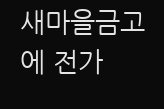새마을금고에 전가